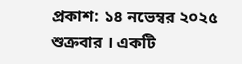প্রকাশ: ১৪ নভেম্বর ২০২৫ শুক্রবার । একটি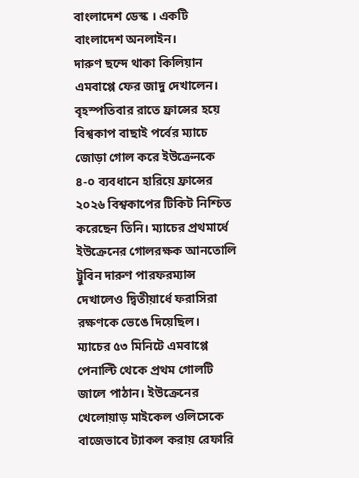বাংলাদেশ ডেস্ক । একটি বাংলাদেশ অনলাইন।
দারুণ ছন্দে থাকা কিলিয়ান এমবাপ্পে ফের জাদু দেখালেন। বৃহস্পতিবার রাতে ফ্রান্সের হয়ে বিশ্বকাপ বাছাই পর্বের ম্যাচে জোড়া গোল করে ইউক্রেনকে ৪-০ ব্যবধানে হারিয়ে ফ্রান্সের ২০২৬ বিশ্বকাপের টিকিট নিশ্চিত করেছেন তিনি। ম্যাচের প্রথমার্ধে ইউক্রেনের গোলরক্ষক আনতোলি ট্রুবিন দারুণ পারফরম্যান্স দেখালেও দ্বিতীয়ার্ধে ফরাসিরা রক্ষণকে ভেঙে দিয়েছিল।
ম্যাচের ৫৩ মিনিটে এমবাপ্পে পেনাল্টি থেকে প্রথম গোলটি জালে পাঠান। ইউক্রেনের খেলোয়াড় মাইকেল ওলিসেকে বাজেভাবে ট্যাকল করায় রেফারি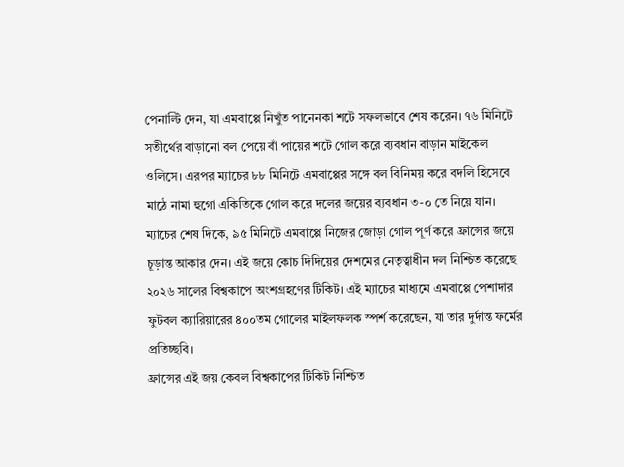পেনাল্টি দেন, যা এমবাপ্পে নিখুঁত পানেনকা শটে সফলভাবে শেষ করেন। ৭৬ মিনিটে সতীর্থের বাড়ানো বল পেয়ে বাঁ পায়ের শটে গোল করে ব্যবধান বাড়ান মাইকেল ওলিসে। এরপর ম্যাচের ৮৮ মিনিটে এমবাপ্পের সঙ্গে বল বিনিময় করে বদলি হিসেবে মাঠে নামা হুগো একিতিকে গোল করে দলের জয়ের ব্যবধান ৩-০ তে নিয়ে যান।
ম্যাচের শেষ দিকে, ৯৫ মিনিটে এমবাপ্পে নিজের জোড়া গোল পূর্ণ করে ফ্রান্সের জয়ে চূড়ান্ত আকার দেন। এই জয়ে কোচ দিদিয়ের দেশমের নেতৃত্বাধীন দল নিশ্চিত করেছে ২০২৬ সালের বিশ্বকাপে অংশগ্রহণের টিকিট। এই ম্যাচের মাধ্যমে এমবাপ্পে পেশাদার ফুটবল ক্যারিয়ারের ৪০০তম গোলের মাইলফলক স্পর্শ করেছেন, যা তার দুর্দান্ত ফর্মের প্রতিচ্ছবি।
ফ্রান্সের এই জয় কেবল বিশ্বকাপের টিকিট নিশ্চিত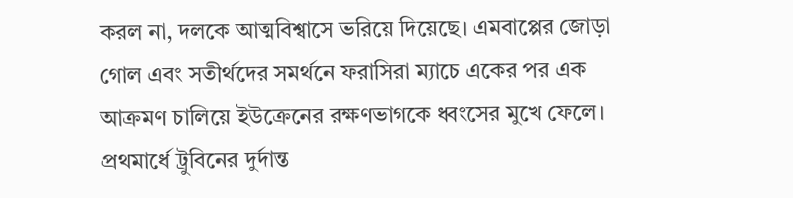করল না, দলকে আত্মবিশ্বাসে ভরিয়ে দিয়েছে। এমবাপ্পের জোড়া গোল এবং সতীর্থদের সমর্থনে ফরাসিরা ম্যাচে একের পর এক আক্রমণ চালিয়ে ইউক্রেনের রক্ষণভাগকে ধ্বংসের মুখে ফেলে। প্রথমার্ধে ট্রুবিনের দুর্দান্ত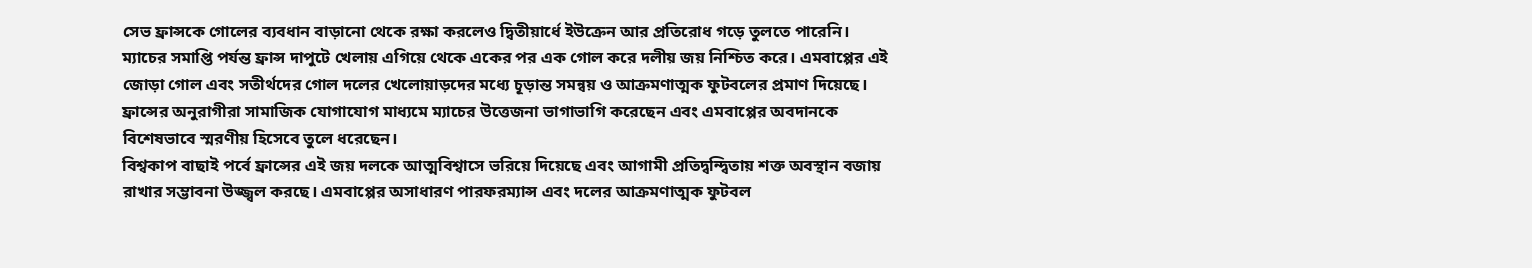সেভ ফ্রান্সকে গোলের ব্যবধান বাড়ানো থেকে রক্ষা করলেও দ্বিতীয়ার্ধে ইউক্রেন আর প্রতিরোধ গড়ে তুলতে পারেনি।
ম্যাচের সমাপ্তি পর্যন্ত ফ্রান্স দাপুটে খেলায় এগিয়ে থেকে একের পর এক গোল করে দলীয় জয় নিশ্চিত করে। এমবাপ্পের এই জোড়া গোল এবং সতীর্থদের গোল দলের খেলোয়াড়দের মধ্যে চূড়ান্ত সমন্বয় ও আক্রমণাত্মক ফুটবলের প্রমাণ দিয়েছে। ফ্রান্সের অনুরাগীরা সামাজিক যোগাযোগ মাধ্যমে ম্যাচের উত্তেজনা ভাগাভাগি করেছেন এবং এমবাপ্পের অবদানকে বিশেষভাবে স্মরণীয় হিসেবে তুলে ধরেছেন।
বিশ্বকাপ বাছাই পর্বে ফ্রান্সের এই জয় দলকে আত্মবিশ্বাসে ভরিয়ে দিয়েছে এবং আগামী প্রতিদ্বন্দ্বিতায় শক্ত অবস্থান বজায় রাখার সম্ভাবনা উজ্জ্বল করছে। এমবাপ্পের অসাধারণ পারফরম্যান্স এবং দলের আক্রমণাত্মক ফুটবল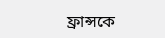ফ্রান্সকে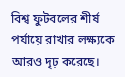বিশ্ব ফুটবলের শীর্ষ পর্যায়ে রাখার লক্ষ্যকে আরও দৃঢ় করেছে।